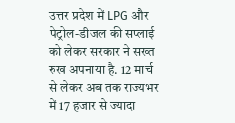उत्तर प्रदेश में LPG और पेट्रोल-डीजल की सप्लाई को लेकर सरकार ने सख्त रुख अपनाया है. 12 मार्च से लेकर अब तक राज्यभर में 17 हजार से ज्यादा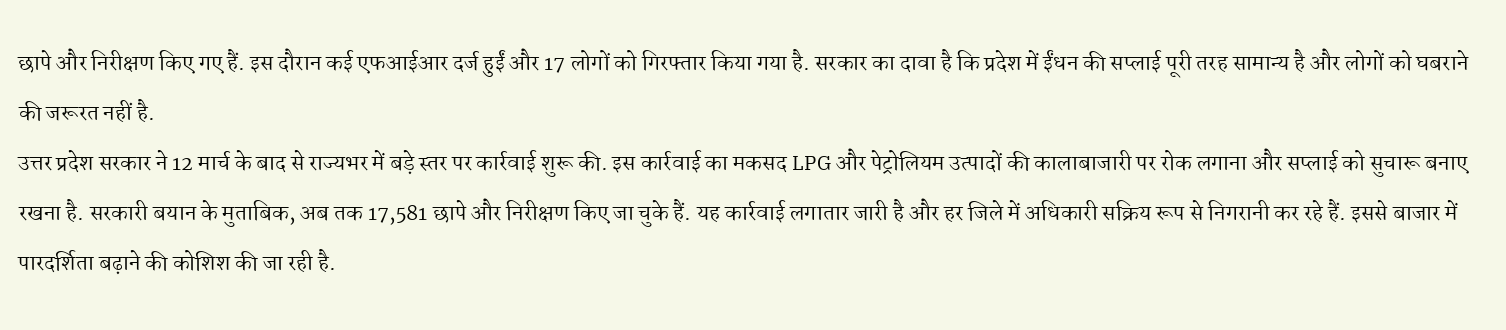छापे और निरीक्षण किए गए हैं. इस दौरान कई एफआईआर दर्ज हुईं और 17 लोगों को गिरफ्तार किया गया है. सरकार का दावा है कि प्रदेश में ईंधन की सप्लाई पूरी तरह सामान्य है और लोगों को घबराने की जरूरत नहीं है.
उत्तर प्रदेश सरकार ने 12 मार्च के बाद से राज्यभर में बड़े स्तर पर कार्रवाई शुरू की. इस कार्रवाई का मकसद LPG और पेट्रोलियम उत्पादों की कालाबाजारी पर रोक लगाना और सप्लाई को सुचारू बनाए रखना है. सरकारी बयान के मुताबिक, अब तक 17,581 छापे और निरीक्षण किए जा चुके हैं. यह कार्रवाई लगातार जारी है और हर जिले में अधिकारी सक्रिय रूप से निगरानी कर रहे हैं. इससे बाजार में पारदर्शिता बढ़ाने की कोशिश की जा रही है.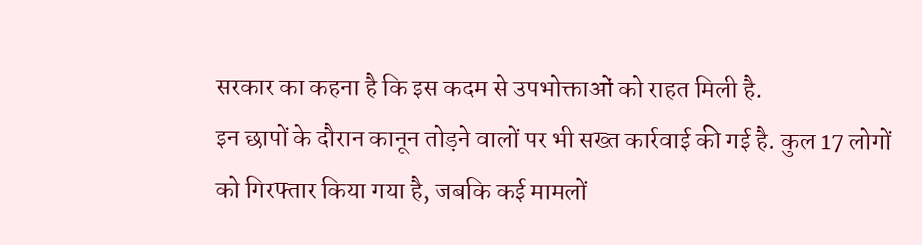सरकार का कहना है कि इस कदम से उपभोक्ताओं को राहत मिली है.
इन छापों के दौरान कानून तोड़ने वालों पर भी सख्त कार्रवाई की गई है. कुल 17 लोगों को गिरफ्तार किया गया है, जबकि कई मामलों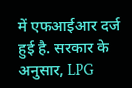में एफआईआर दर्ज हुई है. सरकार के अनुसार, LPG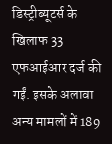डिस्ट्रीब्यूटर्स के खिलाफ 33 एफआईआर दर्ज की गईं. इसके अलावा अन्य मामलों में 189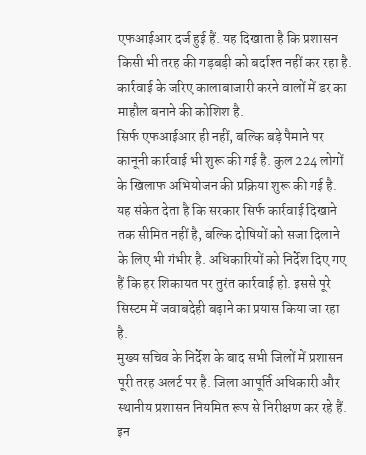एफआईआर दर्ज हुई हैं. यह दिखाता है कि प्रशासन किसी भी तरह की गड़बड़ी को बर्दाश्त नहीं कर रहा है. कार्रवाई के जरिए कालाबाजारी करने वालों में डर का माहौल बनाने की कोशिश है.
सिर्फ एफआईआर ही नहीं, बल्कि बड़े पैमाने पर कानूनी कार्रवाई भी शुरू की गई है. कुल 224 लोगों के खिलाफ अभियोजन की प्रक्रिया शुरू की गई है. यह संकेत देता है कि सरकार सिर्फ कार्रवाई दिखाने तक सीमित नहीं है, बल्कि दोषियों को सजा दिलाने के लिए भी गंभीर है. अधिकारियों को निर्देश दिए गए हैं कि हर शिकायत पर तुरंत कार्रवाई हो. इससे पूरे सिस्टम में जवाबदेही बढ़ाने का प्रयास किया जा रहा है.
मुख्य सचिव के निर्देश के बाद सभी जिलों में प्रशासन पूरी तरह अलर्ट पर है. जिला आपूर्ति अधिकारी और स्थानीय प्रशासन नियमित रूप से निरीक्षण कर रहे हैं. इन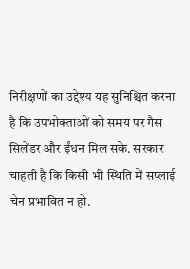निरीक्षणों का उद्देश्य यह सुनिश्चित करना है कि उपभोक्ताओं को समय पर गैस सिलेंडर और ईंधन मिल सके. सरकार चाहती है कि किसी भी स्थिति में सप्लाई चेन प्रभावित न हो.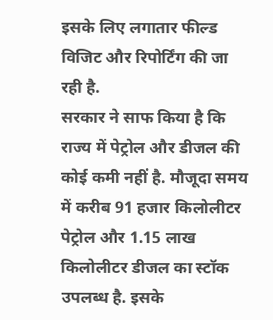इसके लिए लगातार फील्ड विजिट और रिपोर्टिंग की जा रही है.
सरकार ने साफ किया है कि राज्य में पेट्रोल और डीजल की कोई कमी नहीं है. मौजूदा समय में करीब 91 हजार किलोलीटर पेट्रोल और 1.15 लाख किलोलीटर डीजल का स्टॉक उपलब्ध है. इसके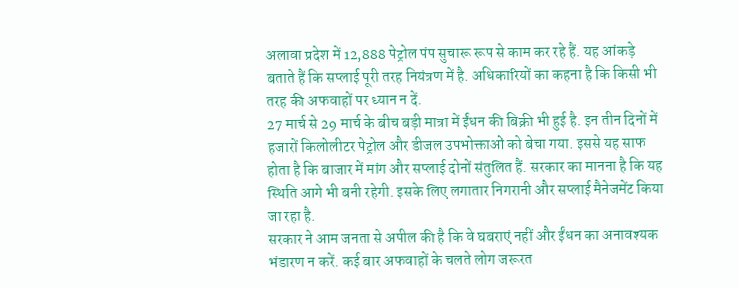अलावा प्रदेश में 12,888 पेट्रोल पंप सुचारू रूप से काम कर रहे हैं. यह आंकड़े बताते हैं कि सप्लाई पूरी तरह नियंत्रण में है. अधिकारियों का कहना है कि किसी भी तरह की अफवाहों पर ध्यान न दें.
27 मार्च से 29 मार्च के बीच बड़ी मात्रा में ईंधन की बिक्री भी हुई है. इन तीन दिनों में हजारों किलोलीटर पेट्रोल और डीजल उपभोक्ताओं को बेचा गया. इससे यह साफ होता है कि बाजार में मांग और सप्लाई दोनों संतुलित हैं. सरकार का मानना है कि यह स्थिति आगे भी बनी रहेगी. इसके लिए लगातार निगरानी और सप्लाई मैनेजमेंट किया जा रहा है.
सरकार ने आम जनता से अपील की है कि वे घबराएं नहीं और ईंधन का अनावश्यक भंडारण न करें. कई बार अफवाहों के चलते लोग जरूरत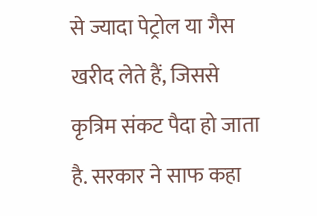से ज्यादा पेट्रोल या गैस खरीद लेते हैं, जिससे कृत्रिम संकट पैदा हो जाता है. सरकार ने साफ कहा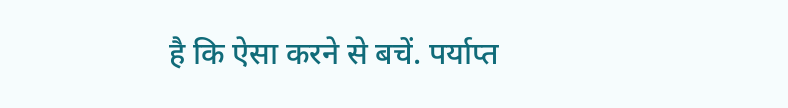है कि ऐसा करने से बचें. पर्याप्त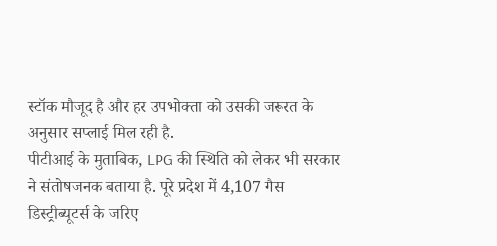स्टॉक मौजूद है और हर उपभोक्ता को उसकी जरूरत के अनुसार सप्लाई मिल रही है.
पीटीआई के मुताबिक, LPG की स्थिति को लेकर भी सरकार ने संतोषजनक बताया है. पूरे प्रदेश में 4,107 गैस डिस्ट्रीब्यूटर्स के जरिए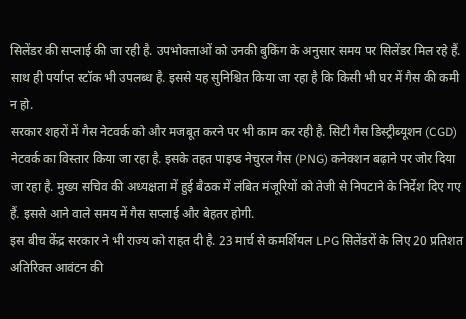सिलेंडर की सप्लाई की जा रही है. उपभोक्ताओं को उनकी बुकिंग के अनुसार समय पर सिलेंडर मिल रहे हैं. साथ ही पर्याप्त स्टॉक भी उपलब्ध है. इससे यह सुनिश्चित किया जा रहा है कि किसी भी घर में गैस की कमी न हो.
सरकार शहरों में गैस नेटवर्क को और मजबूत करने पर भी काम कर रही है. सिटी गैस डिस्ट्रीब्यूशन (CGD) नेटवर्क का विस्तार किया जा रहा है. इसके तहत पाइप्ड नेचुरल गैस (PNG) कनेक्शन बढ़ाने पर जोर दिया जा रहा है. मुख्य सचिव की अध्यक्षता में हुई बैठक में लंबित मंजूरियों को तेजी से निपटाने के निर्देश दिए गए हैं. इससे आने वाले समय में गैस सप्लाई और बेहतर होगी.
इस बीच केंद्र सरकार ने भी राज्य को राहत दी है. 23 मार्च से कमर्शियल LPG सिलेंडरों के लिए 20 प्रतिशत अतिरिक्त आवंटन की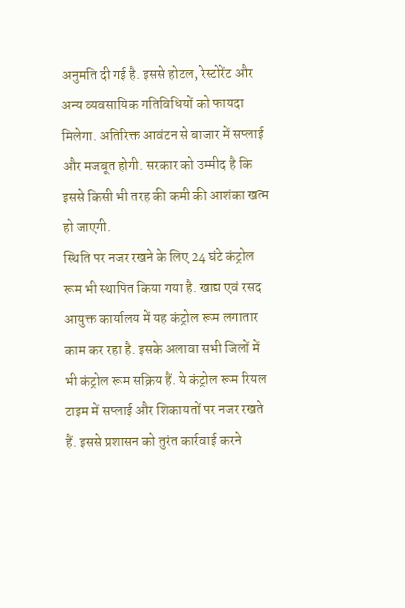अनुमति दी गई है. इससे होटल, रेस्टोरेंट और अन्य व्यवसायिक गतिविधियों को फायदा मिलेगा. अतिरिक्त आवंटन से बाजार में सप्लाई और मजबूत होगी. सरकार को उम्मीद है कि इससे किसी भी तरह की कमी की आशंका खत्म हो जाएगी.
स्थिति पर नजर रखने के लिए 24 घंटे कंट्रोल रूम भी स्थापित किया गया है. खाद्य एवं रसद आयुक्त कार्यालय में यह कंट्रोल रूम लगातार काम कर रहा है. इसके अलावा सभी जिलों में भी कंट्रोल रूम सक्रिय हैं. ये कंट्रोल रूम रियल टाइम में सप्लाई और शिकायतों पर नजर रखते हैं. इससे प्रशासन को तुरंत कार्रवाई करने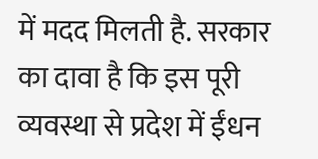में मदद मिलती है. सरकार का दावा है कि इस पूरी व्यवस्था से प्रदेश में ईंधन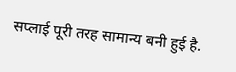सप्लाई पूरी तरह सामान्य बनी हुई है.